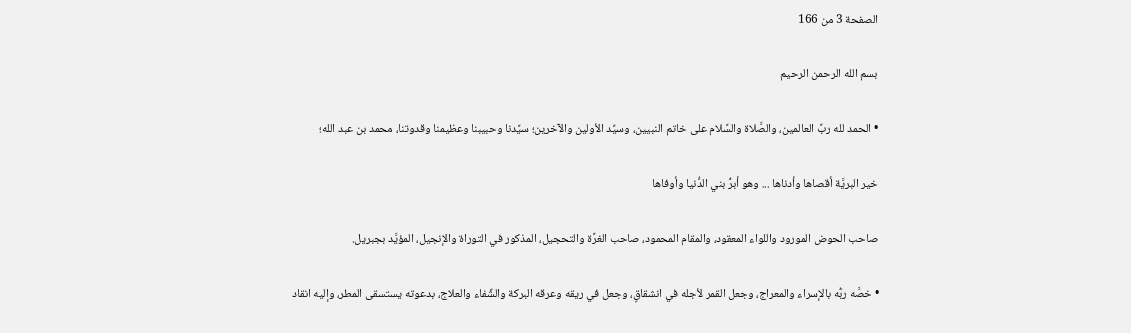الصفحة 3 من 166

بسم الله الرحمن الرحيم

• الحمد لله ربِّ العالمين، والصَّلاة والسَّلام على خاتم النبيين، وسيِّد الأولين والآخرين؛ سيِّدنا وحبيبنا وعظيمنا وقدوتنا، محمد بن عبد الله؛

خير البريَّة أقصاها وأدناها ... وهو أبرُّ بني الدُّنيا وأوفاها

صاحب الحوض المورود واللواء المعقود، والمقام المحمود، صاحب الغرَّة والتحجيل، المذكور في التوراة والإنجيل، المؤيَّد بجبريل.

• خصَّه ربُّه بالإسراء والمعراج، وجعل القمر لأجله في انشقاقٍ، وجعل في ريقه وعرقه البركة والشِّفاء والعلاج، بدعوته يستسقى المطر، وإليه انقاد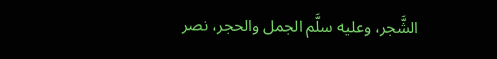الشَّجر، وعليه سلَّم الجمل والحجر، نصر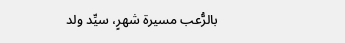بالرُّعب مسيرة شهرٍ، سيِّد ولد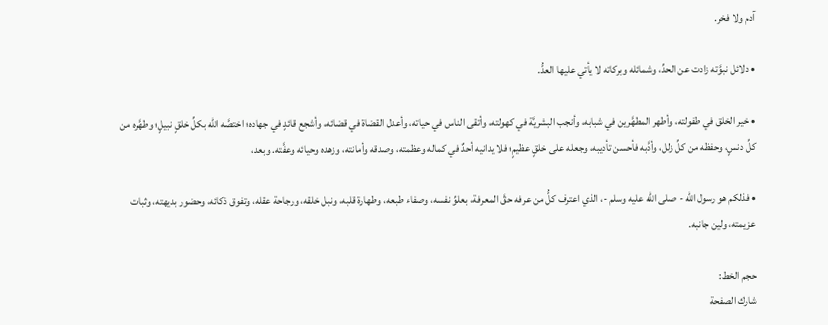آدم ولا فخر.

• دلائل نبوَّته زادت عن الحدِّ، وشمائله وبركاته لا يأتي عليها العدُّ.

• خير الخلق في طفولته، وأطهر المطهَّرين في شبابه، وأنجب البشريَّة في كهولته، وأتقى الناس في حياته، وأعدل القضاة في قضائه، وأشجع قائدٍ في جهاده؛ اختصَّه الله بكلِّ خلقٍ نبيلٍ؛ وطهَّره من كلِّ دنسٍ، وحفظه من كلِّ زلل، وأدَّبه فأحسن تأديبه، وجعله على خلقٍ عظيمٍ؛ فلا يدانيه أحدٌ في كماله وعظمته، وصدقه وأمانته، وزهده وحيائه وعفَّته. وبعد،

• فذلكم هو رسول الله - صلى الله عليه وسلم -، الذي اعترف كلُّ من عرفه حقَّ المعرفة، بعلوِّ نفسه، وصفاء طبعه، وطهارة قلبه، ونبل خلقه، ورجاحة عقله، وتفوق ذكائه، وحضور بديهته، وثبات عزيمته، ولين جانبه.

حجم الخط:
شارك الصفحة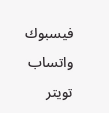فيسبوك واتساب تويتر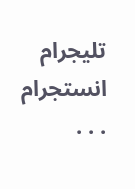تليجرام انستجرام
. . .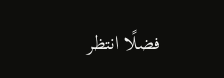فضلًا انتظر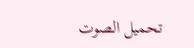تحميل الصوت